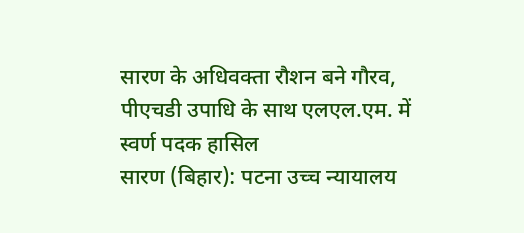सारण के अधिवक्ता रौशन बने गौरव, पीएचडी उपाधि के साथ एलएल.एम. में स्वर्ण पदक हासिल
सारण (बिहार): पटना उच्च न्यायालय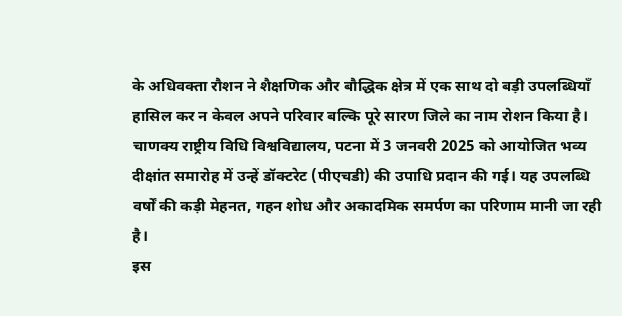के अधिवक्ता रौशन ने शैक्षणिक और बौद्धिक क्षेत्र में एक साथ दो बड़ी उपलब्धियाँ हासिल कर न केवल अपने परिवार बल्कि पूरे सारण जिले का नाम रोशन किया है। चाणक्य राष्ट्रीय विधि विश्वविद्यालय, पटना में 3 जनवरी 2025 को आयोजित भव्य दीक्षांत समारोह में उन्हें डॉक्टरेट (पीएचडी) की उपाधि प्रदान की गई। यह उपलब्धि वर्षों की कड़ी मेहनत, गहन शोध और अकादमिक समर्पण का परिणाम मानी जा रही है।
इस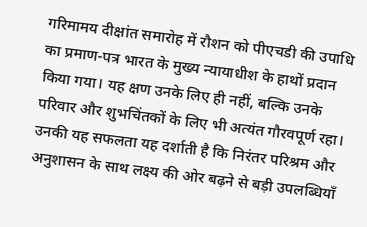गरिमामय दीक्षांत समारोह में रौशन को पीएचडी की उपाधि का प्रमाण-पत्र भारत के मुख्य न्यायाधीश के हाथों प्रदान किया गया। यह क्षण उनके लिए ही नहीं, बल्कि उनके परिवार और शुभचिंतकों के लिए भी अत्यंत गौरवपूर्ण रहा। उनकी यह सफलता यह दर्शाती है कि निरंतर परिश्रम और अनुशासन के साथ लक्ष्य की ओर बढ़ने से बड़ी उपलब्धियाँ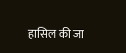हासिल की जा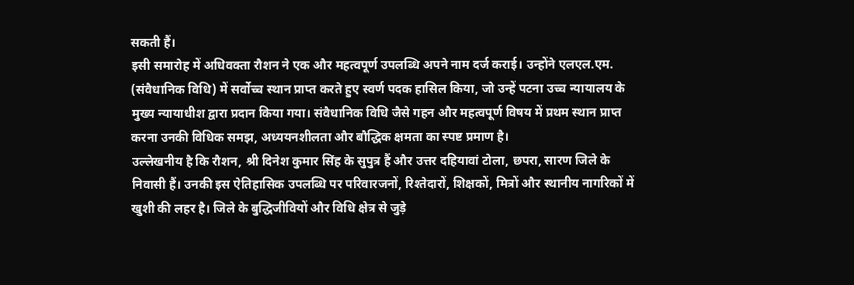सकती हैं।
इसी समारोह में अधिवक्ता रौशन ने एक और महत्वपूर्ण उपलब्धि अपने नाम दर्ज कराई। उन्होंने एलएल.एम. (संवैधानिक विधि) में सर्वोच्च स्थान प्राप्त करते हुए स्वर्ण पदक हासिल किया, जो उन्हें पटना उच्च न्यायालय के मुख्य न्यायाधीश द्वारा प्रदान किया गया। संवैधानिक विधि जैसे गहन और महत्वपूर्ण विषय में प्रथम स्थान प्राप्त करना उनकी विधिक समझ, अध्ययनशीलता और बौद्धिक क्षमता का स्पष्ट प्रमाण है।
उल्लेखनीय है कि रौशन, श्री दिनेश कुमार सिंह के सुपुत्र हैं और उत्तर दहियावां टोला, छपरा, सारण जिले के निवासी हैं। उनकी इस ऐतिहासिक उपलब्धि पर परिवारजनों, रिश्तेदारों, शिक्षकों, मित्रों और स्थानीय नागरिकों में खुशी की लहर है। जिले के बुद्धिजीवियों और विधि क्षेत्र से जुड़े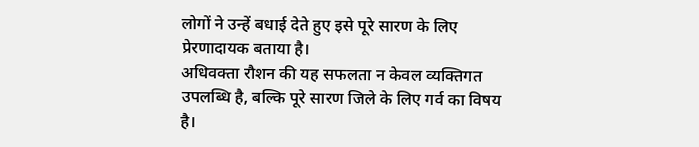लोगों ने उन्हें बधाई देते हुए इसे पूरे सारण के लिए प्रेरणादायक बताया है।
अधिवक्ता रौशन की यह सफलता न केवल व्यक्तिगत उपलब्धि है, बल्कि पूरे सारण जिले के लिए गर्व का विषय है।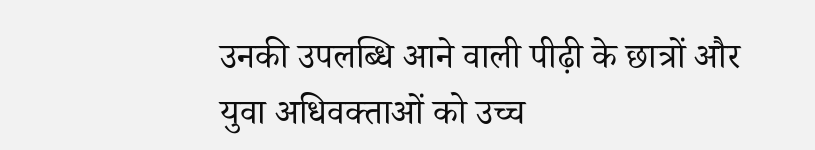उनकी उपलब्धि आने वाली पीढ़ी के छात्रों और युवा अधिवक्ताओं को उच्च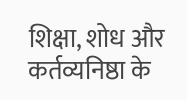शिक्षा, शोध और कर्तव्यनिष्ठा के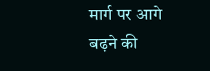मार्ग पर आगे बढ़ने की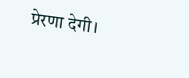प्रेरणा देगी।